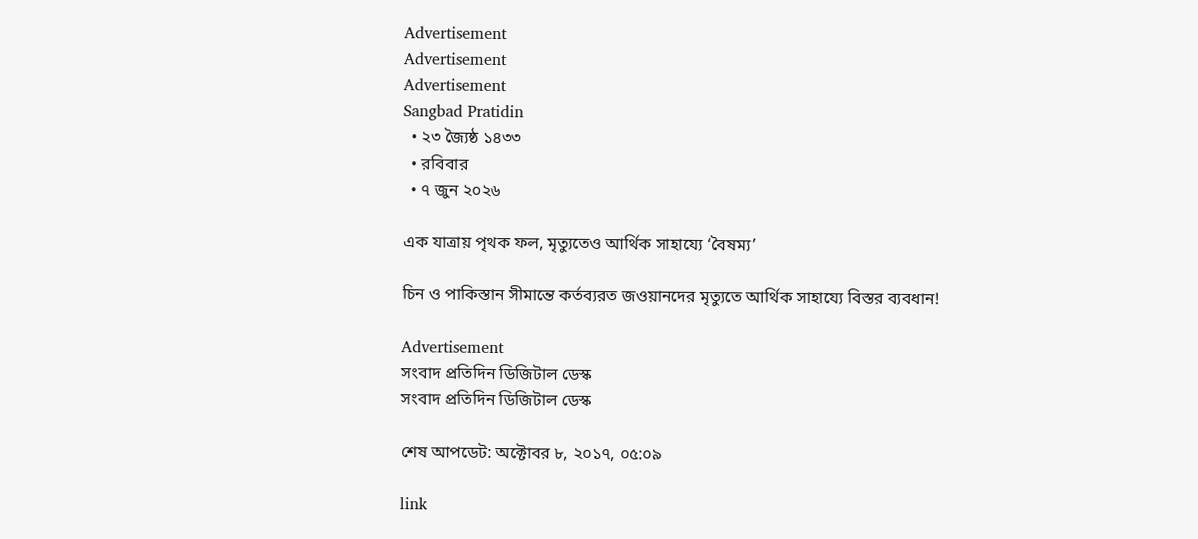Advertisement
Advertisement
Advertisement
Sangbad Pratidin
  • ২৩ জ্যৈষ্ঠ ১৪৩৩
  • রবিবার
  • ৭ জুন ২০২৬

এক যাত্রায় পৃথক ফল, মৃত্যুতেও আর্থিক সাহায্যে ‘বৈষম্য’

চিন ও পাকিস্তান সীমান্তে কর্তব্যরত জওয়ানদের মৃত্যুতে আর্থিক সাহায্যে বিস্তর ব্যবধান!

Advertisement
সংবাদ প্রতিদিন ডিজিটাল ডেস্ক
সংবাদ প্রতিদিন ডিজিটাল ডেস্ক

শেষ আপডেট: অক্টোবর ৮, ২০১৭, ০৫:০৯

link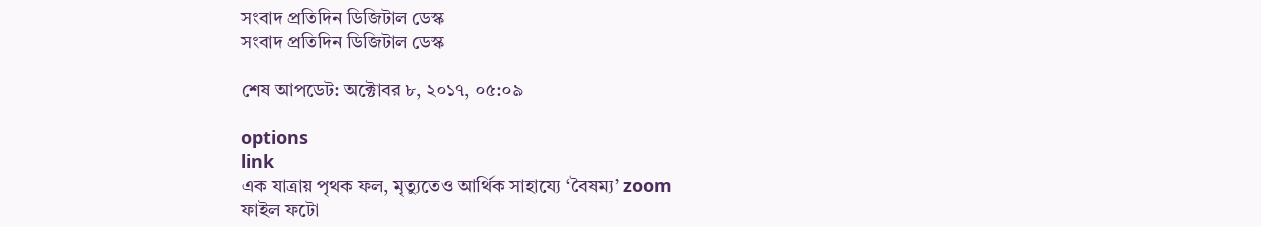সংবাদ প্রতিদিন ডিজিটাল ডেস্ক
সংবাদ প্রতিদিন ডিজিটাল ডেস্ক

শেষ আপডেট: অক্টোবর ৮, ২০১৭, ০৫:০৯

options
link
এক যাত্রায় পৃথক ফল, মৃত্যুতেও আর্থিক সাহায্যে ‘বৈষম্য’ zoom
ফাইল ফটো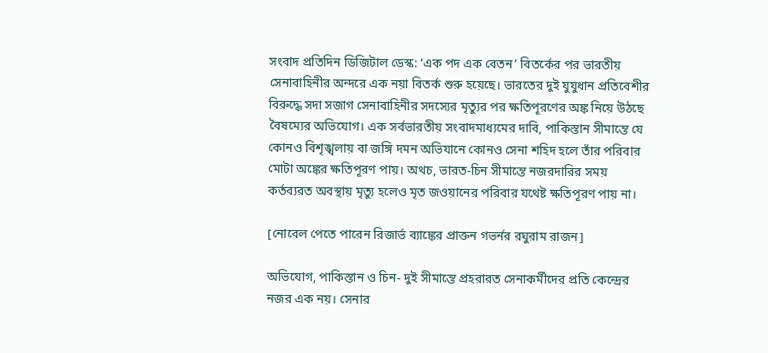সংবাদ প্রতিদিন ডিজিটাল ডেস্ক: ‘এক পদ এক বেতন’ বিতর্কের পর ভারতীয় সেনাবাহিনীর অন্দরে এক নয়া বিতর্ক শুরু হয়েছে। ভারতের দুই যুযুধান প্রতিবেশীর বিরুদ্ধে সদা সজাগ সেনাবাহিনীর সদস্যের মৃত্যুর পর ক্ষতিপূরণের অঙ্ক নিয়ে উঠছে বৈষম্যের অভিযোগ। এক সর্বভারতীয় সংবাদমাধ্যমের দাবি, পাকিস্তান সীমান্তে যে কোনও বিশৃঙ্খলায় বা জঙ্গি দমন অভিযানে কোনও সেনা শহিদ হলে তাঁর পরিবার মোটা অঙ্কের ক্ষতিপূরণ পায়। অথচ, ভারত-চিন সীমান্তে নজরদারির সময় কর্তব্যরত অবস্থায় মৃত্যু হলেও মৃত জওয়ানের পরিবার যথেষ্ট ক্ষতিপূরণ পায় না।

[নোবেল পেতে পারেন রিজার্ভ ব্যাঙ্কের প্রাক্তন গভর্নর রঘুরাম রাজন]

অভিযোগ, পাকিস্তান ও চিন- দুই সীমান্তে প্রহরারত সেনাকর্মীদের প্রতি কেন্দ্রের নজর এক নয়। সেনার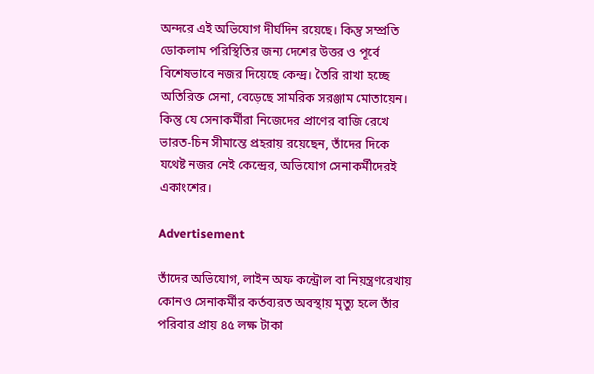অন্দরে এই অভিযোগ দীর্ঘদিন রয়েছে। কিন্তু সম্প্রতি ডোকলাম পরিস্থিতির জন্য দেশের উত্তর ও পূর্বে বিশেষভাবে নজর দিয়েছে কেন্দ্র। তৈরি রাখা হচ্ছে অতিরিক্ত সেনা, বেড়েছে সামরিক সরঞ্জাম মোতায়েন। কিন্তু যে সেনাকর্মীরা নিজেদের প্রাণের বাজি রেখে ভারত-চিন সীমান্তে প্রহরায় রয়েছেন, তাঁদের দিকে যথেষ্ট নজর নেই কেন্দ্রের, অভিযোগ সেনাকর্মীদেরই একাংশের।

Advertisement

তাঁদের অভিযোগ, লাইন অফ কন্ট্রোল বা নিয়ন্ত্রণরেখায় কোনও সেনাকর্মীর কর্তব্যরত অবস্থায় মৃত্যু হলে তাঁর পরিবার প্রায় ৪৫ লক্ষ টাকা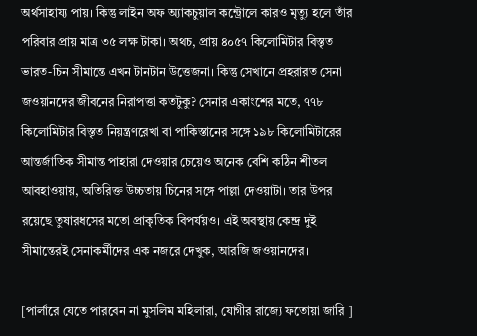অর্থসাহায্য পায়। কিন্তু লাইন অফ অ্যাকচুয়াল কন্ট্রোলে কারও মৃত্যু হলে তাঁর পরিবার প্রায় মাত্র ৩৫ লক্ষ টাকা। অথচ, প্রায় ৪০৫৭ কিলোমিটার বিস্তৃত ভারত-চিন সীমান্তে এখন টানটান উত্তেজনা। কিন্তু সেখানে প্রহরারত সেনা জওয়ানদের জীবনের নিরাপত্তা কতটুকু? সেনার একাংশের মতে, ৭৭৮ কিলোমিটার বিস্তৃত নিয়ন্ত্রণরেখা বা পাকিস্তানের সঙ্গে ১৯৮ কিলোমিটারের আন্তর্জাতিক সীমান্ত পাহারা দেওয়ার চেয়েও অনেক বেশি কঠিন শীতল আবহাওয়ায়, অতিরিক্ত উচ্চতায় চিনের সঙ্গে পাল্লা দেওয়াটা। তার উপর রয়েছে তুষারধসের মতো প্রাকৃতিক বিপর্যয়ও। এই অবস্থায় কেন্দ্র দুই সীমান্তেরই সেনাকর্মীদের এক নজরে দেখুক, আরজি জওয়ানদের।

[পার্লারে যেতে পারবেন না মুসলিম মহিলারা, যোগীর রাজ্যে ফতোয়া জারি ]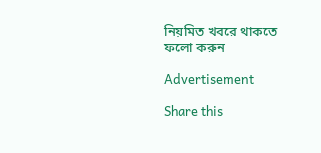নিয়মিত খবরে থাকতে ফলো করুন

Advertisement

Share this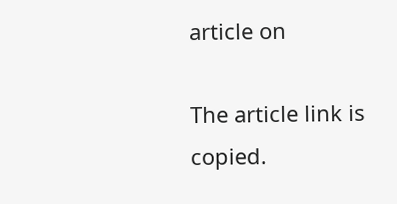article on

The article link is copied.